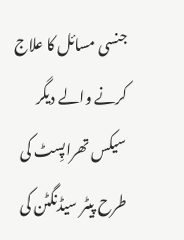جنسی مسائل کا علاج کرنے والے دیگر سیکس تھراپِسٹ کی طرح پیٹر سیڈنگٹن کی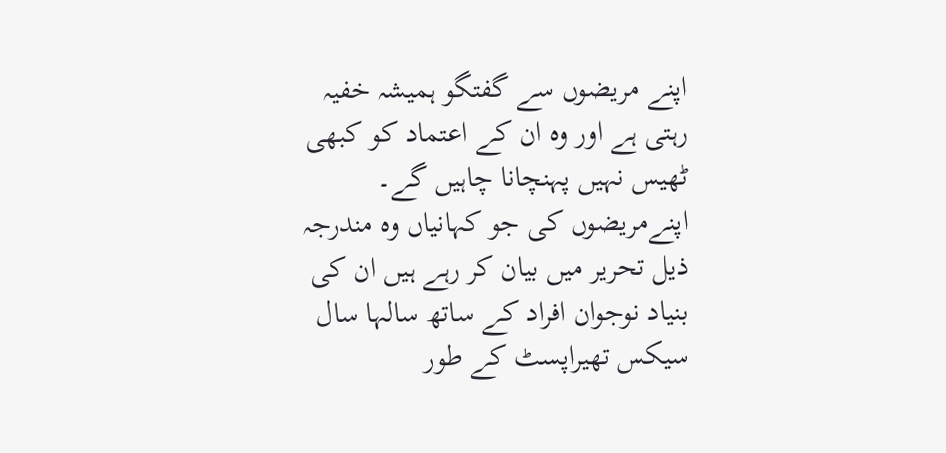اپنے مریضوں سے گفتگو ہمیشہ خفیہ رہتی ہے اور وہ ان کے اعتماد کو کبھی ٹھیس نہیں پہنچانا چاہیں گے۔
اپنےمریضوں کی جو کہانیاں وہ مندرجہ ذیل تحریر میں بیان کر رہے ہیں ان کی بنیاد نوجوان افراد کے ساتھ سالہا سال سیکس تھیراپسٹ کے طور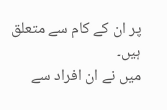پر ان کے کام سے متعلق ہیں۔
میں نے ان افراد سے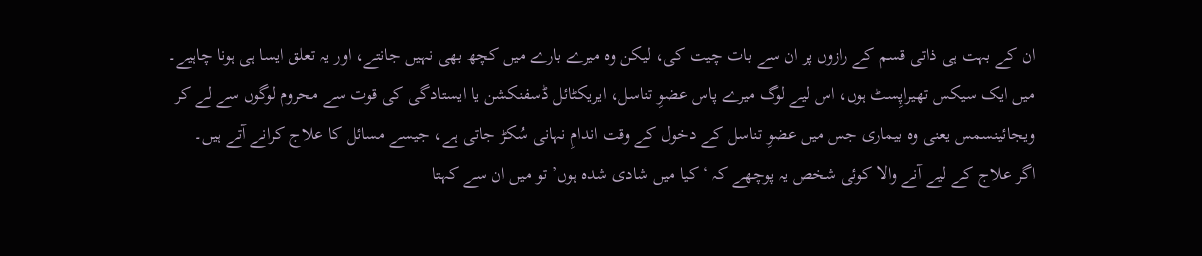ان کے بہت ہی ذاتی قسم کے رازوں پر ان سے بات چیت کی، لیکن وہ میرے بارے میں کچھ بھی نہیں جانتے، اور یہ تعلق ایسا ہی ہونا چاہیے۔
میں ایک سیکس تھیراپِسٹ ہوں، اس لیے لوگ میرے پاس عضوِ تناسل، ایریکٹائل ڈسفنکشن یا ایستادگی کی قوت سے محروم لوگوں سے لے کر ویجائینسمس یعنی وہ بیماری جس میں عضوِ تناسل کے دخول کے وقت اندامِ نہانی سُکڑ جاتی ہے، جیسے مسائل کا علاج کرانے آتے ہیں۔
اگر علاج کے لیے آنے والا کوئی شخص یہ پوچھے کہ ‘کیا میں شادی شدہ ہوں’ تو میں ان سے کہتا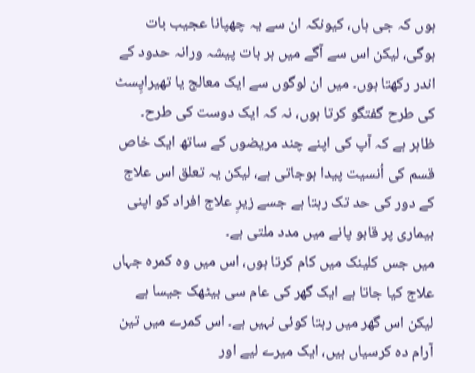ہوں کہ جی ہاں، کیونکہ ان سے یہ چھپانا عجیب بات ہوگی، لیکن اس سے آگے میں ہر بات پیشہ ورانہ حدود کے اندر رکھتا ہوں۔ میں ان لوگوں سے ایک معالج یا تھیراپِسٹ کی طرح گفتگو کرتا ہوں، نہ کہ ایک دوست کی طرح۔
ظاہر ہے کہ آپ کی اپنے چند مریضوں کے ساتھ ایک خاص قسم کی اُنسیت پیدا ہوجاتی ہے، لیکن یہ تعلق اس علاج کے دور کی حد تک رہتا ہے جسے زیرِ علاج افراد کو اپنی بیماری پر قابو پانے میں مدد ملتی ہے۔
میں جس کلینک میں کام کرتا ہوں، اس میں وہ کمرہ جہاں علاج کیا جاتا ہے ایک گھر کی عام سی بیٹھک جیسا ہے لیکن اس گھر میں رہتا کوئی نہیں ہے۔ اس کمرے میں تین آرام دہ کرسیاں ہیں، ایک میرے لیے اور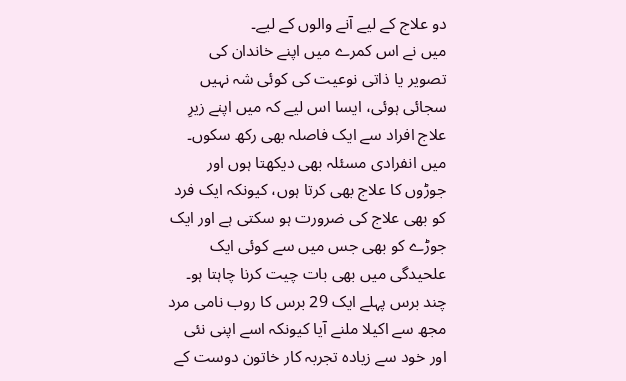دو علاج کے لیے آنے والوں کے لیے۔
میں نے اس کمرے میں اپنے خاندان کی تصویر یا ذاتی نوعیت کی کوئی شہ نہیں سجائی ہوئی، ایسا اس لیے کہ میں اپنے زیرِ علاج افراد سے ایک فاصلہ بھی رکھ سکوں۔
میں انفرادی مسئلہ بھی دیکھتا ہوں اور جوڑوں کا علاج بھی کرتا ہوں، کیونکہ ایک فرد کو بھی علاج کی ضرورت ہو سکتی ہے اور ایک جوڑے کو بھی جس میں سے کوئی ایک علحیدگی میں بھی بات چیت کرنا چاہتا ہو۔
چند برس پہلے ایک 29 برس کا روب نامی مرد مجھ سے اکیلا ملنے آیا کیونکہ اسے اپنی نئی اور خود سے زیادہ تجربہ کار خاتون دوست کے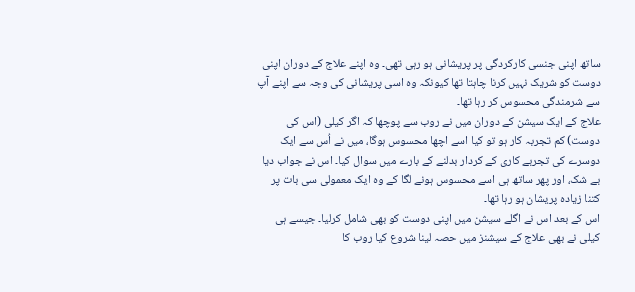ساتھ اپنی جنسی کارکردگی پر پریشانی ہو رہی تھی۔ وہ اپنے علاج کے دوران اپنی دوست کو شریک نہیں کرنا چاہتا تھا کیونکہ وہ اسی پریشانی کی وجہ سے اپنے آپ سے شرمندگی محسوس کر رہا تھا۔
علاج کے ایک سیشن کے دوران میں نے روب سے پوچھا کہ اگر کیلی (اس کی دوست) کم تجربہ کار ہو تو کیا اسے اچھا محسوس ہوگا، میں نے اُس سے ایک دوسرے کی تجربے کاری کے کردار بدلنے کے بارے میں سوال کیا۔ اس نے جواب دیا بے شک، اور پھر ساتھ ہی اسے محسوس ہونے لگا کے وہ ایک معمولی سی بات پر کتنا زیادہ پریشان ہو رہا تھا۔
اس کے بعد اس نے اگلے سیشن میں اپنی دوست کو بھی شامل کرلیا۔ جیسے ہی کیلی نے بھی علاج کے سیشنز میں حصہ لینا شروع کیا روب کا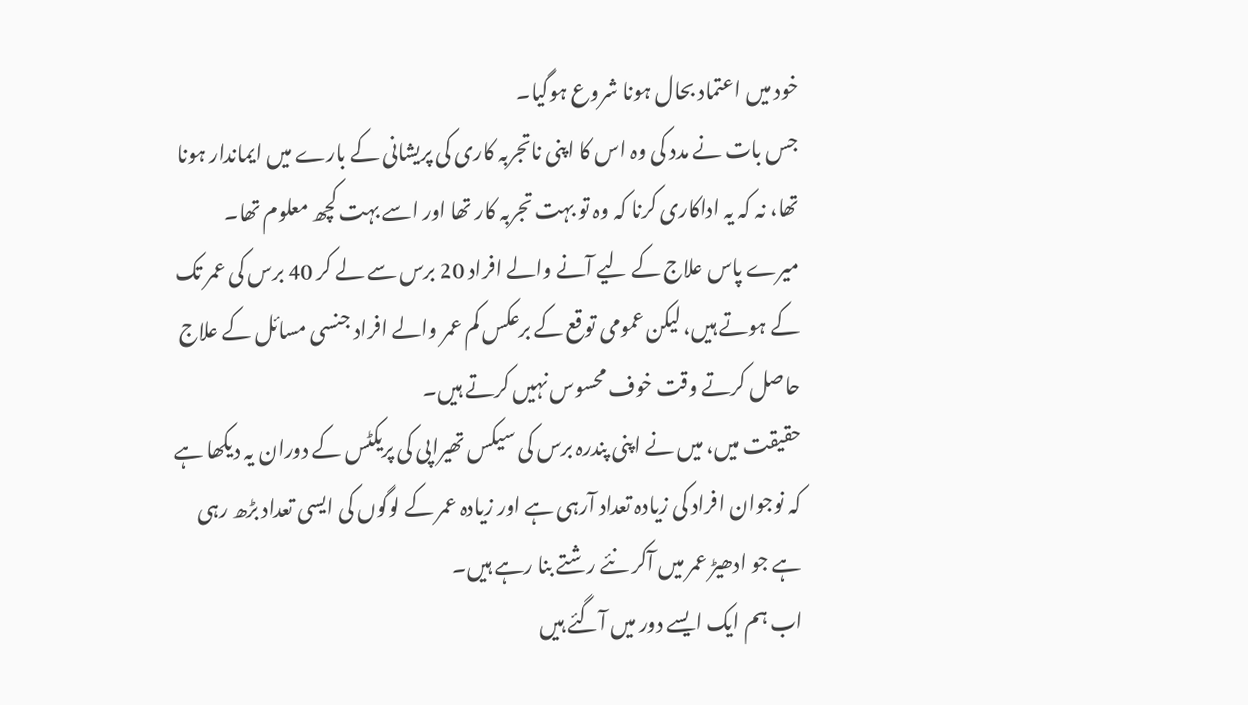خود میں اعتماد بحال ہونا شروع ہوگیا۔
جس بات نے مدد کی وہ اس کا اپنی ناتجربہ کاری کی پریشانی کے بارے میں ایماندار ہونا تھا، نہ کہ یہ اداکاری کرنا کہ وہ تو بہت تجربہ کار تھا اور اسے بہت کچھ معلوم تھا۔
میرے پاس علاج کے لیے آنے والے افراد 20 برس سے لے کر 40 برس کی عمر تک کے ہوتے ہیں، لیکن عمومی توقع کے برعکس کم عمر والے افراد جنسی مسائل کے علاج حاصل کرتے وقت خوف محسوس نہیں کرتے ہیں۔
حقیقت میں، میں نے اپنی پندرہ برس کی سیکس تھیراپی کی پریکٹس کے دوران یہ دیکھا ہے کہ نوجوان افراد کی زیادہ تعداد آرہی ہے اور زیادہ عمر کے لوگوں کی ایسی تعداد بڑھ رہی ہے جو ادھیڑ عمر میں آکر نئے رشتے بنا رہے ہیں۔
اب ہم ایک ایسے دور میں آگئے ہیں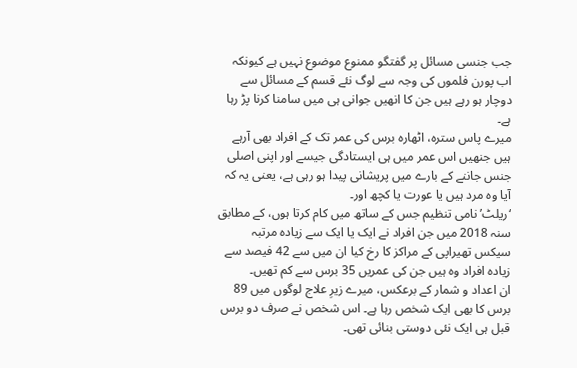جب جنسی مسائل پر گفتگو ممنوع موضوع نہیں ہے کیونکہ اب پورن فلموں کی وجہ سے لوگ نئے قسم کے مسائل سے دوچار ہو رہے ہیں جن کا انھیں جوانی ہی میں سامنا کرنا پڑ رہا ہے۔
میرے پاس سترہ، اٹھارہ برس کی عمر تک کے افراد بھی آرہے ہیں جنھیں اس عمر میں ہی ایستادگی جیسے اور اپنی اصلی جنس جاننے کے بارے میں پریشانی پیدا ہو رہی ہے، یعنی یہ کہ آیا وہ مرد ہیں یا عورت یا کچھ اور۔
‘ریلٹ’ نامی تنظیم جس کے ساتھ میں کام کرتا ہوں، کے مطابق سنہ 2018 میں جن افراد نے ایک یا ایک سے زیادہ مرتبہ سیکس تھیراپی کے مراکز کا رخ کیا ان میں سے 42 فیصد سے زیادہ افراد وہ ہیں جن کی عمریں 35 برس سے کم تھیں۔
ان اعداد و شمار کے برعکس، میرے زیرِ علاج لوگوں میں 89 برس کا بھی ایک شخص رہا ہے۔ اس شخص نے صرف دو برس قبل ہی ایک نئی دوستی بنائی تھی۔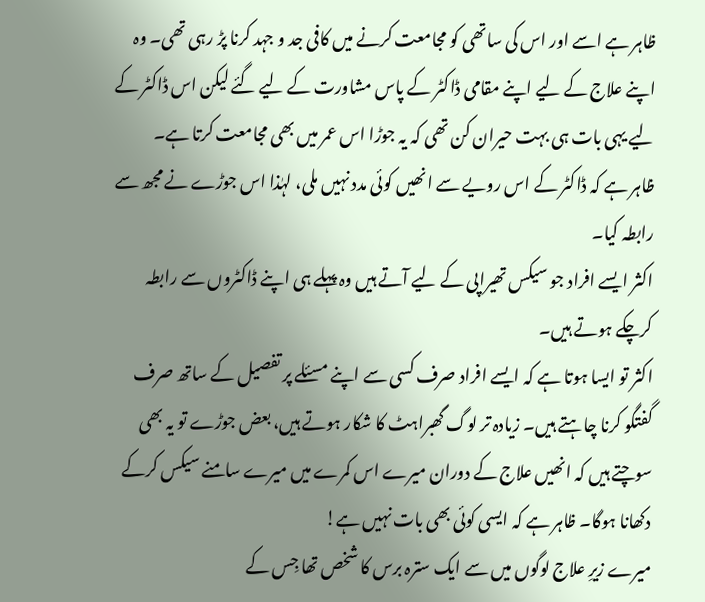ظاہر ہے اسے اور اس کی ساتھی کو مجامعت کرنے میں کافی جد و جہد کرنا پڑ رہی تھی۔ وہ اپنے علاج کے لیے اپنے مقامی ڈاکٹر کے پاس مشاورت کے لیے گئے لیکن اس ڈاکٹر کے لیے یہی بات ہی بہت حیران کن تھی کہ یہ جوڑا اس عمر میں بھی مجامعت کرتا ہے۔
ظاہر ہے کہ ڈاکٹر کے اس رویے سے انھیں کوئی مدد نہیں ملی، لہٰذا اس جوڑے نے مجھ سے رابطہ کیا۔
اکثر ایسے افراد جو سیکس تھیراپی کے لیے آتے ہیں وہ پہلے ہی اپنے ڈاکٹروں سے رابطہ کرچکے ہوتے ہیں۔
اکثر تو ایسا ہوتا ہے کہ ایسے افراد صرف کسی سے اپنے مسئلے پر تفصیل کے ساتھ صرف گفتگو کرنا چاہتے ہیں۔ زیادہ تر لوگ گھبراہٹ کا شکار ہوتے ہیں، بعض جوڑے تو یہ بھی سوچتے ہیں کہ انھیں علاج کے دوران میرے اس کمرے میں میرے سامنے سیکس کرکے دکھانا ہوگا۔ ظاہر ہے کہ ایسی کوئی بھی بات نہیں ہے!
میرے زیرِ علاج لوگوں میں سے ایک سترہ برس کا شخص تھا جِس کے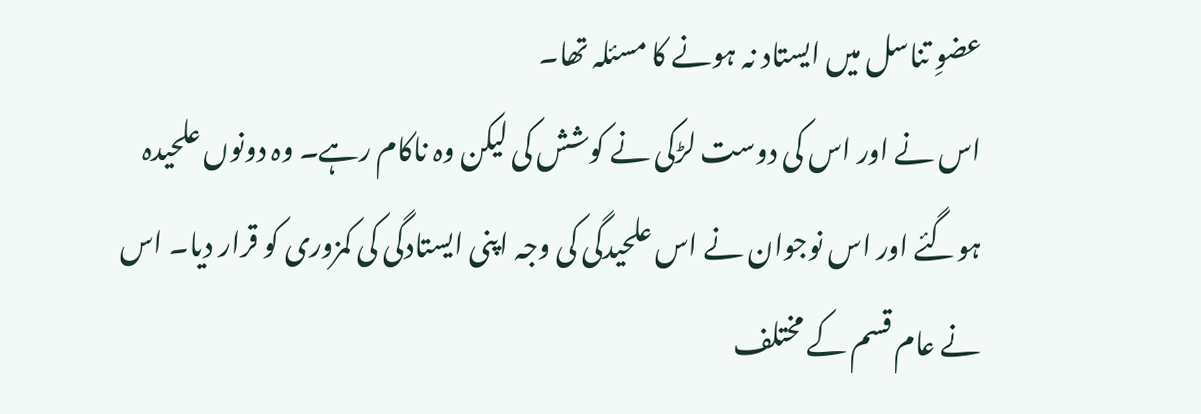عضوِ تناسل میں ایستاد نہ ہونے کا مسئلہ تھا۔
اس نے اور اس کی دوست لڑکی نے کوشش کی لیکن وہ ناکام رہے۔ وہ دونوں علحیدہ ہوگئے اور اس نوجوان نے اس علحیدگی کی وجہ اپنی ایستادگی کی کمزوری کو قرار دیا۔ اس نے عام قسم کے مختلف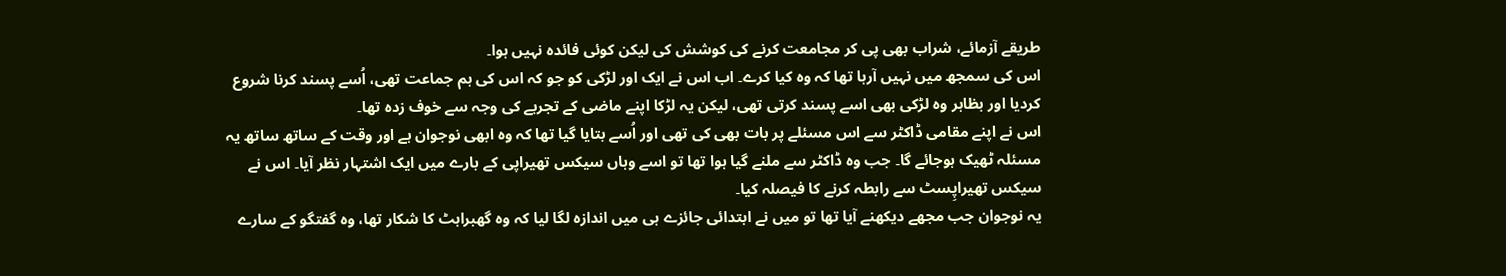طریقے آزمائے، شراب بھی پی کر مجامعت کرنے کی کوشش کی لیکن کوئی فائدہ نہیں ہوا۔
اس کی سمجھ میں نہیں آرہا تھا کہ وہ کیا کرے۔ اب اس نے ایک اور لڑکی کو جو کہ اس کی ہم جماعت تھی، اُسے پسند کرنا شروع کردیا اور بظاہر وہ لڑکی بھی اسے پسند کرتی تھی، لیکن یہ لڑکا اپنے ماضی کے تجربے کی وجہ سے خوف زدہ تھا۔
اس نے اپنے مقامی ڈاکٹر سے اس مسئلے پر بات بھی کی تھی اور اُسے بتایا گیا تھا کہ وہ ابھی نوجوان ہے اور وقت کے ساتھ ساتھ یہ مسئلہ ٹھیک ہوجائے گا۔ جب وہ ڈاکٹر سے ملنے گیا ہوا تھا تو اسے وہاں سیکس تھیراپی کے بارے میں ایک اشتہار نظر آیا۔ اس نے سیکس تھیراپِسٹ سے رابطہ کرنے کا فیصلہ کیا۔
یہ نوجوان جب مجھے دیکھنے آیا تھا تو میں نے ابتدائی جائزے ہی میں اندازہ لگا لیا کہ وہ گھبراہٹ کا شکار تھا، وہ گفتگو کے سارے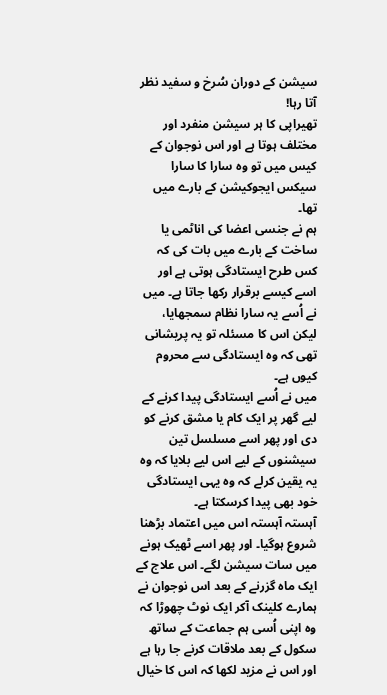سیشن کے دوران سُرخ و سفید نظر آتا رہا!
تھیراپی کا ہر سیشن منفرد اور مختلف ہوتا ہے اور اس نوجوان کے کیس میں تو وہ سارا کا سارا سیکس ایجوکیشن کے بارے میں تھا۔
ہم نے جنسی اعضا کی اناٹمی یا ساخت کے بارے میں بات کی کہ کس طرح ایستادگی ہوتی ہے اور اسے کیسے برقرار رکھا جاتا ہے۔ میں نے اُسے یہ سارا نظام سمجھایا، لیکن اس کا مسئلہ تو یہ پریشانی تھی کہ وہ ایستادگی سے محروم کیوں ہے۔
میں نے اُسے ایستادگی پیدا کرنے کے لیے گھر پر ایک کام یا مشق کرنے کو دی اور پھر اسے مسلسل تین سیشنوں کے لیے اس لیے بلایا کہ وہ یہ یقین کرلے کہ وہ یہی ایستادگی خود بھی پیدا کرسکتا ہے۔
آہستہ آہستہ اس میں اعتماد بڑھنا شروع ہوگیا۔ اور پھر اسے ٹھیک ہونے میں سات سیشن لگے۔ اس علاج کے ایک ماہ گزرنے کے بعد اس نوجوان نے ہمارے کلینک آکر ایک نوٹ چھوڑا کہ وہ اپنی اُسی ہم جماعت کے ساتھ سکول کے بعد ملاقات کرنے جا رہا ہے اور اس نے مزید لکھا کہ اس کا خیال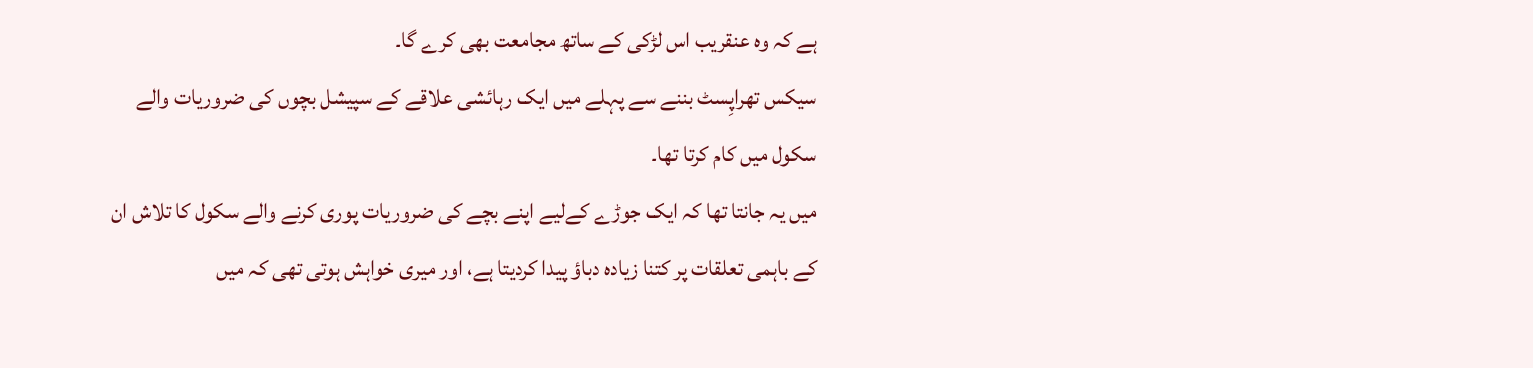ہے کہ وہ عنقریب اس لڑکی کے ساتھ مجامعت بھی کرے گا۔
سیکس تھراپِسٹ بننے سے پہلے میں ایک رہائشی علاقے کے سپیشل بچوں کی ضروریات والے سکول میں کام کرتا تھا۔
میں یہ جانتا تھا کہ ایک جوڑے کےلیے اپنے بچے کی ضروریات پوری کرنے والے سکول کا تلاش ان کے باہمی تعلقات پر کتنا زیادہ دباؤ پیدا کردیتا ہے، اور میری خواہش ہوتی تھی کہ میں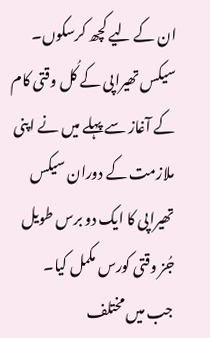ان کے لیے کچھ کرسکوں۔
سیکس تھیراپی کے کُل وقتی کام کے آغاز سے پہلے میں نے اپنی ملازمت کے دوران سیکس تھیراپی کا ایک دو برس طویل جُز وقتی کورس مکمل کیا۔
جب میں مختلف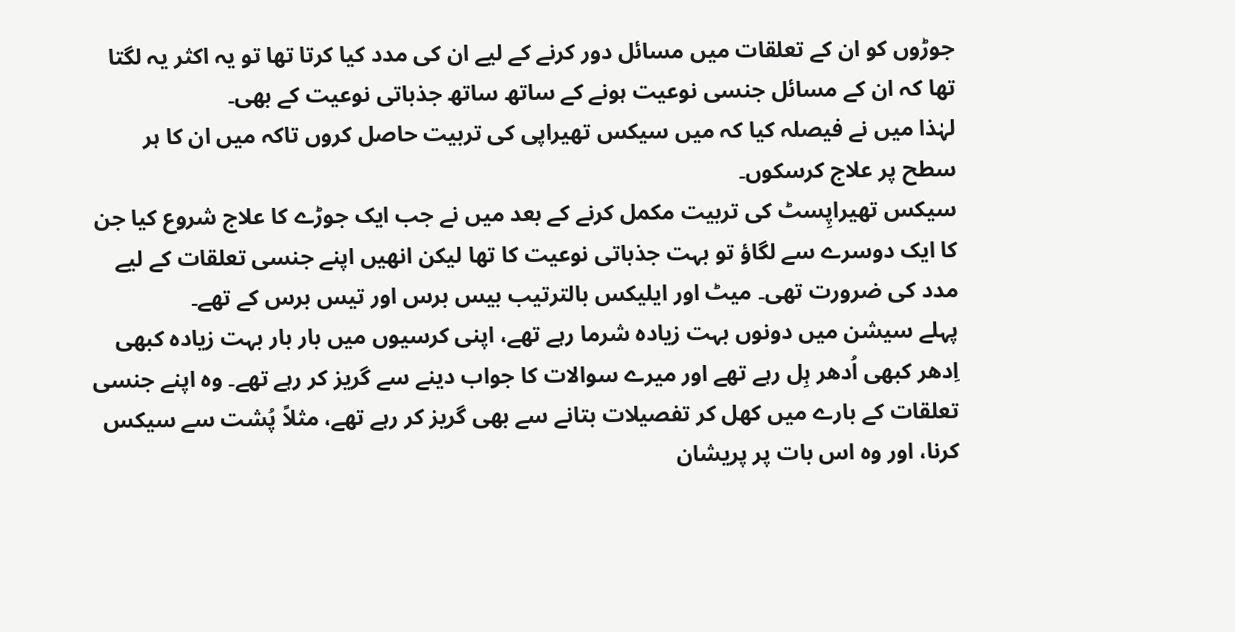جوڑوں کو ان کے تعلقات میں مسائل دور کرنے کے لیے ان کی مدد کیا کرتا تھا تو یہ اکثر یہ لگتا تھا کہ ان کے مسائل جنسی نوعیت ہونے کے ساتھ ساتھ جذباتی نوعیت کے بھی۔
لہٰذا میں نے فیصلہ کیا کہ میں سیکس تھیراپی کی تربیت حاصل کروں تاکہ میں ان کا ہر سطح پر علاج کرسکوں۔
سیکس تھیراپِسٹ کی تربیت مکمل کرنے کے بعد میں نے جب ایک جوڑے کا علاج شروع کیا جن کا ایک دوسرے سے لگاؤ تو بہت جذباتی نوعیت کا تھا لیکن انھیں اپنے جنسی تعلقات کے لیے مدد کی ضرورت تھی۔ میٹ اور ایلیکس بالترتیب بیس برس اور تیس برس کے تھے۔
پہلے سیشن میں دونوں بہت زیادہ شرما رہے تھے، اپنی کرسیوں میں بار بار بہت زیادہ کبھی اِدھر کبھی اُدھر ہِل رہے تھے اور میرے سوالات کا جواب دینے سے گریز کر رہے تھے۔ وہ اپنے جنسی تعلقات کے بارے میں کھل کر تفصیلات بتانے سے بھی گریز کر رہے تھے، مثلاً پُشت سے سیکس کرنا، اور وہ اس بات پر پریشان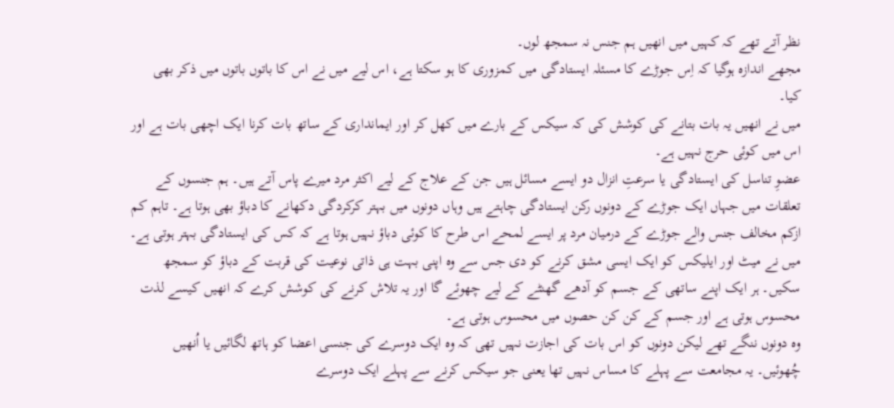نظر آتے تھے کہ کہیں میں انھیں ہم جنس نہ سمجھ لوں۔
مجھے اندازہ ہوگیا کہ اِس جوڑے کا مسئلہ ایستادگی میں کمزوری کا ہو سکتا ہے، اس لیے میں نے اس کا باتوں باتوں میں ذکر بھی کیا۔
میں نے انھیں یہ بات بتانے کی کوشش کی کہ سیکس کے بارے میں کھل کر اور ایمانداری کے ساتھ بات کرنا ایک اچھی بات ہے اور اس میں کوئی حرج نہیں ہے۔
عضوِ تناسل کی ایستادگی یا سرعتِ انزال دو ایسے مسائل ہیں جن کے علاج کے لیے اکثر مرد میرے پاس آتے ہیں۔ ہم جنسوں کے تعلقات میں جہاں ایک جوڑے کے دونوں رکن ایستادگی چاہتے ہیں وہاں دونوں میں بہتر کرکردگی دکھانے کا دباؤ بھی ہوتا ہے۔ تاہم کم ازکم مخالف جنس والے جوڑے کے درمیان مرد پر ایسے لمحے اس طرح کا کوئی دباؤ نہیں ہوتا ہے کہ کس کی ایستادگی بہتر ہوتی ہے۔
میں نے میٹ اور ایلیکس کو ایک ایسی مشق کرنے کو دی جس سے وہ اپنی بہت ہی ذاتی نوعیت کی قربت کے دباؤ کو سمجھ سکیں۔ ہر ایک اپنے ساتھی کے جسم کو آدھے گھنٹے کے لیے چھوئے گا اور یہ تلاش کرنے کی کوشش کرے کہ انھیں کیسے لذت محسوس ہوتی ہے اور جسم کے کن کن حصوں میں محسوس ہوتی ہے۔
وہ دونوں ننگے تھے لیکن دونوں کو اس بات کی اجازت نہیں تھی کہ وہ ایک دوسرے کی جنسی اعضا کو ہاتھ لگائیں یا اُنھیں چُھوئیں۔ یہ مجامعت سے پہلے کا مساس نہیں تھا یعنی جو سیکس کرنے سے پہلے ایک دوسرے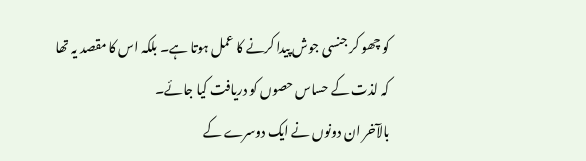کو چھو کر جنسی جوش پیدا کرنے کا عمل ہوتا ہے۔ بلکہ اس کا مقصد یہ تھا کہ لذت کے حساس حصوں کو دریافت کیا جائے۔
بالآخر ان دونوں نے ایک دوسرے کے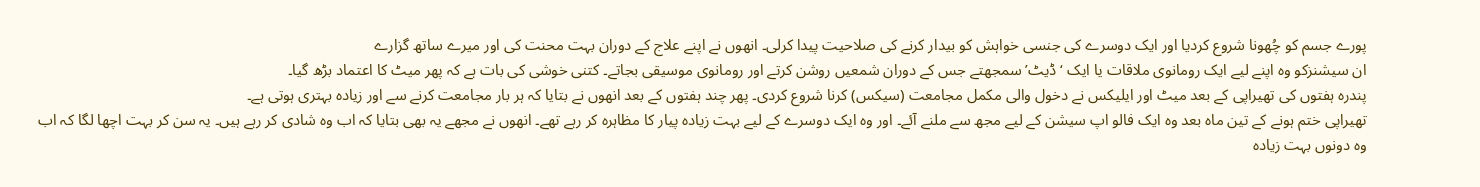پورے جسم کو چُھونا شروع کردیا اور ایک دوسرے کی جنسی خواہش کو بیدار کرنے کی صلاحیت پیدا کرلی۔ انھوں نے اپنے علاج کے دوران بہت محنت کی اور میرے ساتھ گزارے
ان سیشنزکو وہ اپنے لیے ایک رومانوی ملاقات یا ایک ‘ڈیٹ’ سمجھتے جس کے دوران شمعیں روشن کرتے اور رومانوی موسیقی بجاتے۔ کتنی خوشی کی بات ہے کہ پھر میٹ کا اعتماد بڑھ گیا۔
پندرہ ہفتوں کی تھیراپی کے بعد میٹ اور ایلیکس نے دخول والی مکمل مجامعت (سیکس) کرنا شروع کردی۔ پھر چند ہفتوں کے بعد انھوں نے بتایا کہ ہر بار مجامعت کرنے سے اور زیادہ بہتری ہوتی ہے۔
تھیراپی ختم ہونے کے تین ماہ بعد وہ ایک فالو اپ سیشن کے لیے مجھ سے ملنے آئے۔ اور وہ ایک دوسرے کے لیے بہت زیادہ پیار کا مظاہرہ کر رہے تھے۔ انھوں نے مجھے یہ بھی بتایا کہ اب وہ شادی کر رہے ہیں۔ یہ سن کر بہت اچھا لگا کہ اب وہ دونوں بہت زیادہ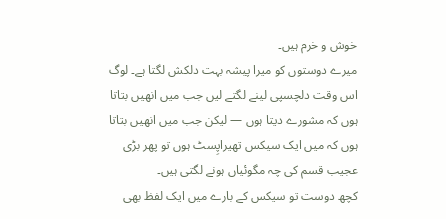خوش و خرم ہیں۔
میرے دوستوں کو میرا پیشہ بہت دلکش لگتا ہے۔ لوگ اس وقت دلچسپی لینے لگتے لیں جب میں انھیں بتاتا ہوں کہ مشورے دیتا ہوں — لیکن جب میں انھیں بتاتا ہوں کہ میں ایک سیکس تھیراپِسٹ ہوں تو پھر بڑی عجیب قسم کی چہ مگوئیاں ہونے لگتی ہیں۔
کچھ دوست تو سیکس کے بارے میں ایک لفظ بھی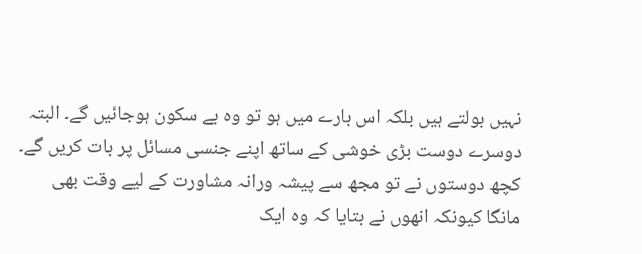نہیں بولتے ہیں بلکہ اس بارے میں ہو تو وہ بے سکون ہوجائیں گے۔ البتہ دوسرے دوست بڑی خوشی کے ساتھ اپنے جنسی مسائل پر بات کریں گے۔
کچھ دوستوں نے تو مجھ سے پیشہ ورانہ مشاورت کے لیے وقت بھی مانگا کیونکہ انھوں نے بتایا کہ وہ ایک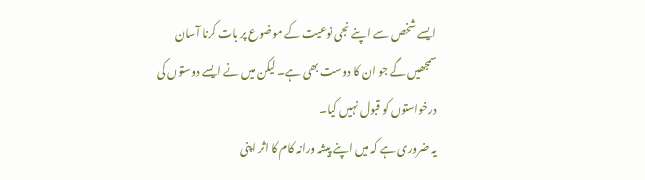ایسے شخص سے اپنے نجی نوعیت کے موضوع پر بات کرنا آسان سمجھیں گے جو ان کا دوست بھی ہے۔ لیکن میں نے ایسے دوستوں کی درخواستوں کو قبول نہیں کیا۔
یہ ضروری ہے کہ میں اپنے پیشہ ورانہ کام کا اثر اپنی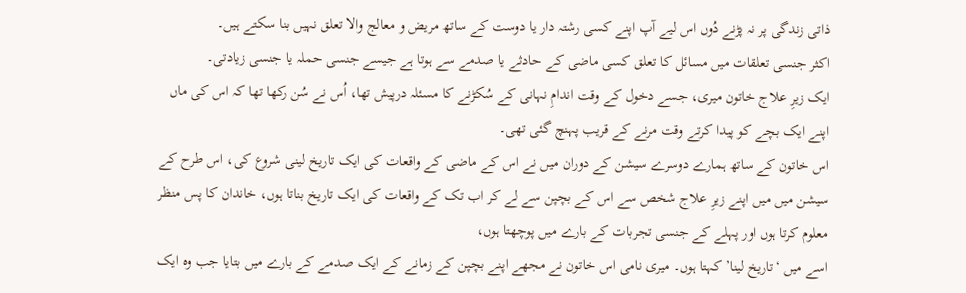ذاتی زندگی پر نہ پڑنے دُوں اس لیے آپ اپنے کسی رشتہ دار یا دوست کے ساتھ مریض و معالج والا تعلق نہیں بنا سکتے ہیں۔
اکثر جنسی تعلقات میں مسائل کا تعلق کسی ماضی کے حادثے یا صدمے سے ہوتا ہے جیسے جنسی حملہ یا جنسی زیادتی۔
ایک زیرِ علاج خاتون میری، جسے دخول کے وقت اندامِ نہانی کے سُکڑنے کا مسئلہ درپیش تھا، اُس نے سُن رکھا تھا کہ اس کی ماں اپنے ایک بچے کو پیدا کرتے وقت مرنے کے قریب پہنچ گئی تھی۔
اس خاتون کے ساتھ ہمارے دوسرے سیشن کے دوران میں نے اس کے ماضی کے واقعات کی ایک تاریخ لینی شروع کی، اس طرح کے سیشن میں میں اپنے زیرِ علاج شخص سے اس کے بچپن سے لے کر اب تک کے واقعات کی ایک تاریخ بناتا ہوں، خاندان کا پس منظر معلوم کرتا ہوں اور پہلے کے جنسی تجربات کے بارے میں پوچھتا ہوں،
اسے میں ‘تاریخ لینا’ کہتا ہوں۔ میری نامی اس خاتون نے مجھے اپنے بچپن کے زمانے کے ایک صدمے کے بارے میں بتایا جب وہ ایک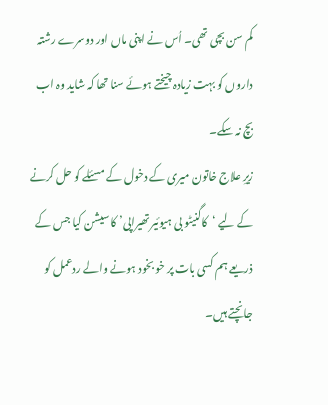کم سن بچی تھی۔ اُس نے اپنی ماں اور دوسرے رشتہ داروں کو بہت زیادہ چیختے ہوئے سنا تھا کہ شاید وہ اب بچ نہ سکے۔
زیرِ علاج خاتون میری کے دخول کے مسئلے کو حل کرنے کے لیے ‘کاگنیٹو بی ہیوئیر تھیراپی’ کا سیشن کیا جس کے ذریعے ہم کسی بات پر خو بخود ہونے والے ردعمل کو جانچتے ہیں۔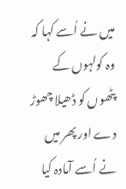میں نے اُسے کہا کہ وہ کولہوں کے پٹھوں کو ڈھیلا چھوڑ دے اور پھر میں نے اُسے آمادہ کیا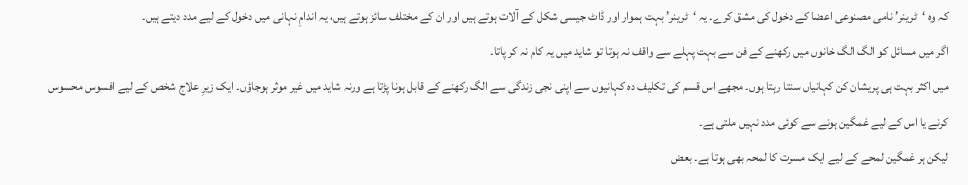کہ وہ ‘ٹرینر’ نامی مصنوعی اعضا کے دخول کی مشق کرے۔ یہ ‘ٹرینر’ بہت ہموار اور ڈاٹ جیسی شکل کے آلات ہوتے ہیں اور ان کے مختلف سائز ہوتے ہیں، یہ اندامِ نہانی میں دخول کے لیے مدد دیتے ہیں۔
اگر میں مسائل کو الگ الگ خانوں میں رکھنے کے فن سے بہت پہلے سے واقف نہ ہوتا تو شاید میں یہ کام نہ کر پاتا۔
میں اکثر بہت ہی پریشان کن کہانیاں سنتا رہتا ہوں۔ مجھے اس قسم کی تکلیف دہ کہانیوں سے اپنی نجی زندگی سے الگ رکھنے کے قابل ہونا پڑتا ہے ورنہ شاید میں غیر موثر ہوجاؤں۔ ایک زیرِ علاج شخص کے لیے افسوس محسوس کرنے یا اس کے لیے غمگین ہونے سے کوئی مدد نہیں ملتی ہے۔
لیکن ہر غمگین لمحے کے لیے ایک مسرت کا لمحہ بھی ہوتا ہے۔ بعض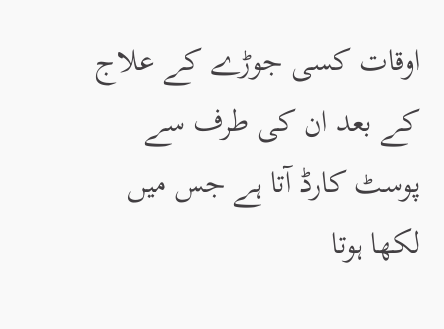اوقات کسی جوڑے کے علاج کے بعد ان کی طرف سے پوسٹ کارڈ آتا ہے جس میں لکھا ہوتا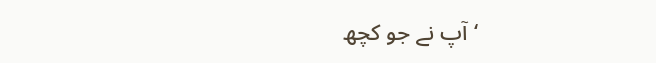‘آپ نے جو کچھ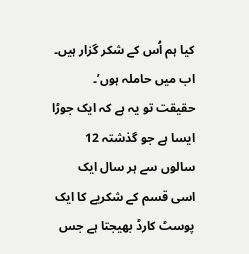کیا ہم اُس کے شکر گزار ہیں۔ اب میں حاملہ ہوں’۔
حقیقت تو یہ ہے کہ ایک جوڑا ایسا ہے جو گذشتہ 12 سالوں سے ہر سال ایک اسی قسم کے شکریے کا ایک پوسٹ کارڈ بھیجتا ہے جس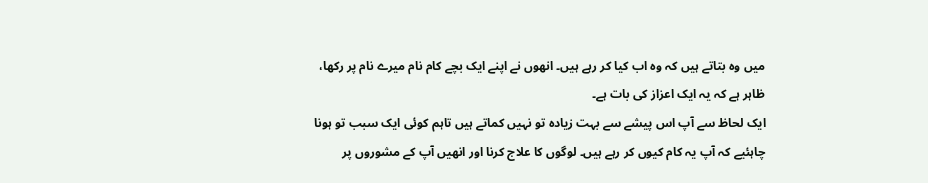میں وہ بتاتے ہیں کہ وہ اب کیا کر رہے ہیں۔ انھوں نے اپنے ایک بچے کام نام میرے نام پر رکھا، ظاہر ہے کہ یہ ایک اعزاز کی بات ہے۔
ایک لحاظ سے آپ اس پیشے سے بہت زیادہ تو نہیں کماتے ہیں تاہم کوئی ایک سبب تو ہونا چاہئیے کہ آپ یہ کام کیوں کر رہے ہیں۔ لوگوں کا علاج کرنا اور انھیں آپ کے مشوروں پر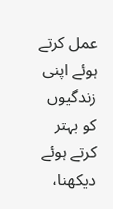عمل کرتے ہوئے اپنی زندگیوں کو بہتر کرتے ہوئے دیکھنا،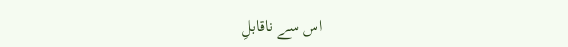اس سے ناقابلِ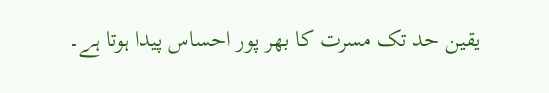یقین حد تک مسرت کا بھر پور احساس پیدا ہوتا ہے۔